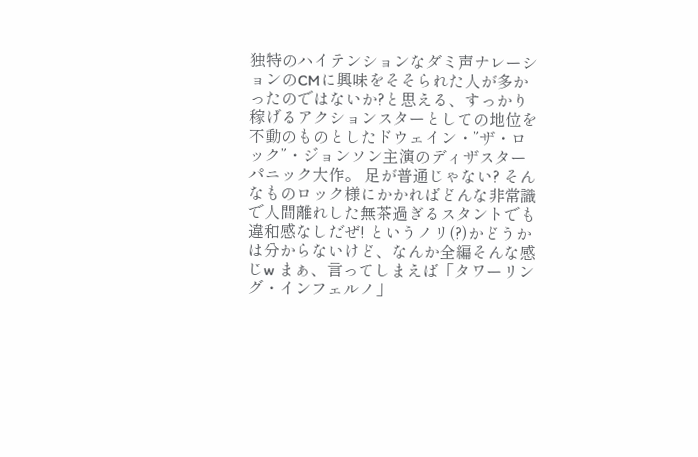独特のハイテンションなダミ声ナレーションのCMに興味をそそられた人が多かったのではないか?と思える、すっかり稼げるアクションスターとしての地位を不動のものとしたドウェイン・”ザ・ロック”・ジョンソン主演のディザスターパニック大作。 足が普通じゃない? そんなものロック様にかかればどんな非常識で人間離れした無茶過ぎるスタントでも違和感なしだぜ! というノリ(?)かどうかは分からないけど、なんか全編そんな感じw まぁ、言ってしまえば「タワーリング・インフェルノ」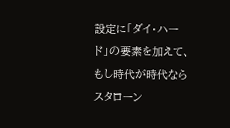設定に「ダイ・ハード」の要素を加えて、もし時代が時代ならスタローン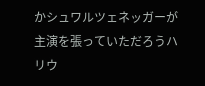かシュワルツェネッガーが主演を張っていただろうハリウ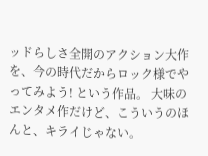ッドらしさ全開のアクション大作を、今の時代だからロック様でやってみよう! という作品。 大味のエンタメ作だけど、こういうのほんと、キライじゃない。